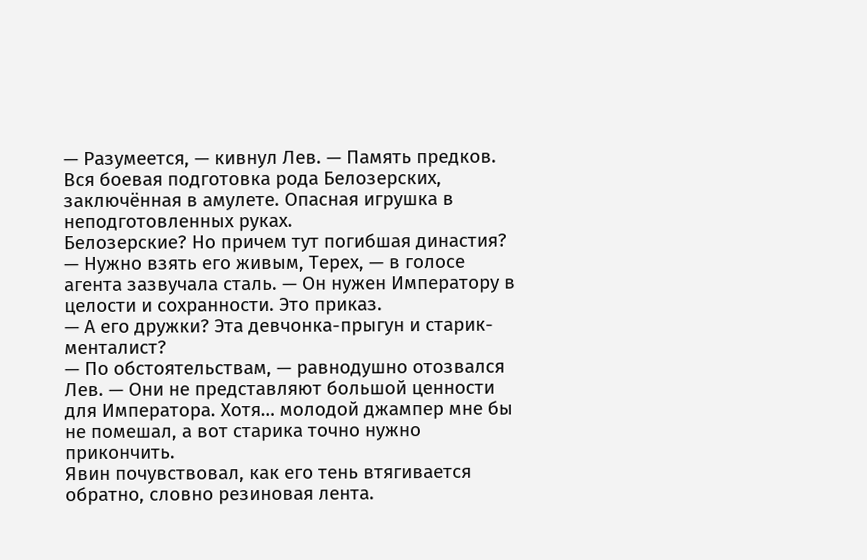— Разумеется, — кивнул Лев. — Память предков. Вся боевая подготовка рода Белозерских, заключённая в амулете. Опасная игрушка в неподготовленных руках.
Белозерские? Но причем тут погибшая династия?
— Нужно взять его живым, Терех, — в голосе агента зазвучала сталь. — Он нужен Императору в целости и сохранности. Это приказ.
— А его дружки? Эта девчонка-прыгун и старик-менталист?
— По обстоятельствам, — равнодушно отозвался Лев. — Они не представляют большой ценности для Императора. Хотя… молодой джампер мне бы не помешал, а вот старика точно нужно прикончить.
Явин почувствовал, как его тень втягивается обратно, словно резиновая лента.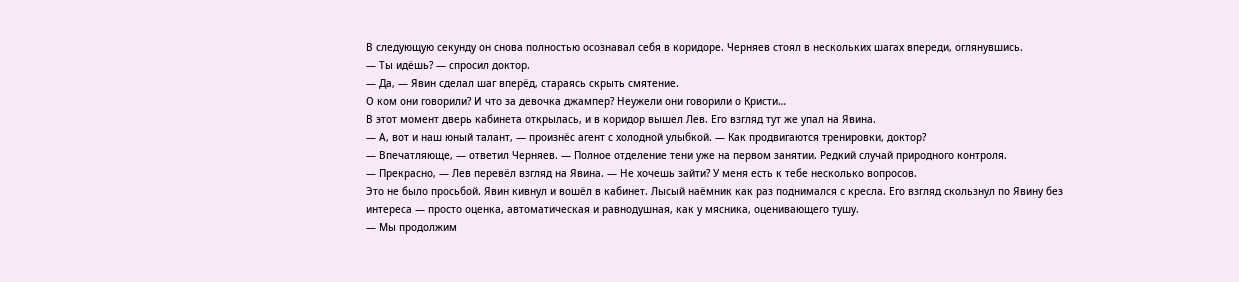В следующую секунду он снова полностью осознавал себя в коридоре. Черняев стоял в нескольких шагах впереди, оглянувшись.
— Ты идёшь? — спросил доктор.
— Да, — Явин сделал шаг вперёд, стараясь скрыть смятение.
О ком они говорили? И что за девочка джампер? Неужели они говорили о Кристи…
В этот момент дверь кабинета открылась, и в коридор вышел Лев. Его взгляд тут же упал на Явина.
— А, вот и наш юный талант, — произнёс агент с холодной улыбкой. — Как продвигаются тренировки, доктор?
— Впечатляюще, — ответил Черняев. — Полное отделение тени уже на первом занятии. Редкий случай природного контроля.
— Прекрасно, — Лев перевёл взгляд на Явина. — Не хочешь зайти? У меня есть к тебе несколько вопросов.
Это не было просьбой. Явин кивнул и вошёл в кабинет. Лысый наёмник как раз поднимался с кресла. Его взгляд скользнул по Явину без интереса — просто оценка, автоматическая и равнодушная, как у мясника, оценивающего тушу.
— Мы продолжим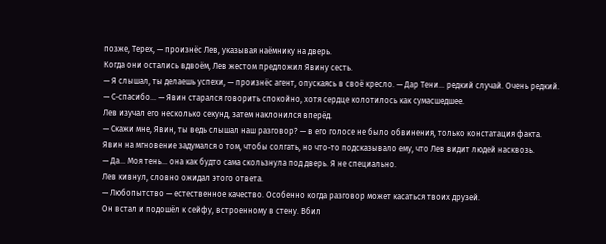позже, Терех, — произнёс Лев, указывая наёмнику на дверь.
Когда они остались вдвоём, Лев жестом предложил Явину сесть.
— Я слышал, ты делаешь успехи, — произнёс агент, опускаясь в своё кресло. — Дар Тени… редкий случай. Очень редкий.
— С-спасибо… — Явин старался говорить спокойно, хотя сердце колотилось как сумасшедшее.
Лев изучал его несколько секунд, затем наклонился вперёд.
— Скажи мне, Явин, ты ведь слышал наш разговор? — в его голосе не было обвинения, только констатация факта.
Явин на мгновение задумался о том, чтобы солгать, но что-то подсказывало ему, что Лев видит людей насквозь.
— Да… Моя тень… она как будто сама скользнула под дверь. Я не специально.
Лев кивнул, словно ожидал этого ответа.
— Любопытство — естественное качество. Особенно когда разговор может касаться твоих друзей.
Он встал и подошёл к сейфу, встроенному в стену. Вбил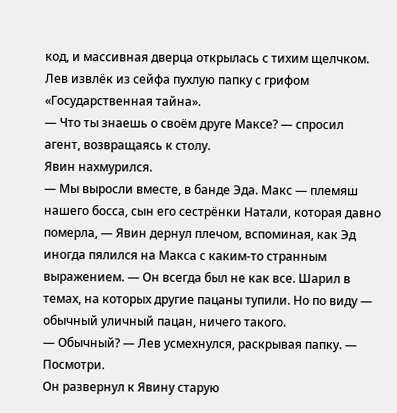код, и массивная дверца открылась с тихим щелчком. Лев извлёк из сейфа пухлую папку с грифом «Государственная тайна».
— Что ты знаешь о своём друге Максе? — спросил агент, возвращаясь к столу.
Явин нахмурился.
— Мы выросли вместе, в банде Эда. Макс — племяш нашего босса, сын его сестрёнки Натали, которая давно померла, — Явин дернул плечом, вспоминая, как Эд иногда пялился на Макса с каким-то странным выражением. — Он всегда был не как все. Шарил в темах, на которых другие пацаны тупили. Но по виду — обычный уличный пацан, ничего такого.
— Обычный? — Лев усмехнулся, раскрывая папку. — Посмотри.
Он развернул к Явину старую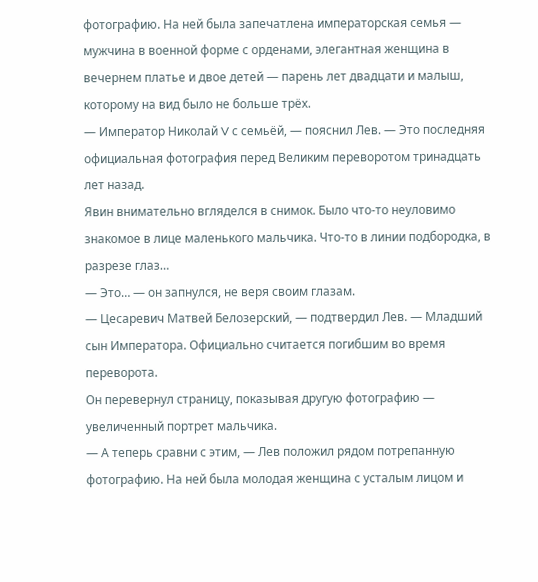фотографию. На ней была запечатлена императорская семья — мужчина в военной форме с орденами, элегантная женщина в вечернем платье и двое детей — парень лет двадцати и малыш, которому на вид было не больше трёх.
— Император Николай V с семьёй, — пояснил Лев. — Это последняя официальная фотография перед Великим переворотом тринадцать лет назад.
Явин внимательно вгляделся в снимок. Было что-то неуловимо знакомое в лице маленького мальчика. Что-то в линии подбородка, в разрезе глаз…
— Это… — он запнулся, не веря своим глазам.
— Цесаревич Матвей Белозерский, — подтвердил Лев. — Младший сын Императора. Официально считается погибшим во время переворота.
Он перевернул страницу, показывая другую фотографию — увеличенный портрет мальчика.
— А теперь сравни с этим, — Лев положил рядом потрепанную фотографию. На ней была молодая женщина с усталым лицом и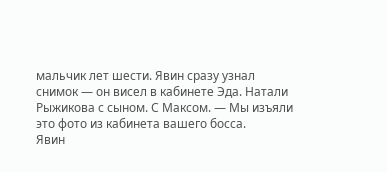мальчик лет шести. Явин сразу узнал снимок — он висел в кабинете Эда. Натали Рыжикова с сыном. С Максом. — Мы изъяли это фото из кабинета вашего босса.
Явин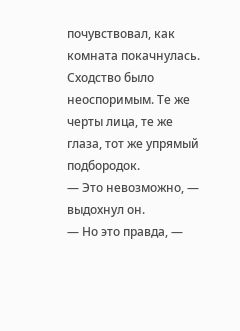почувствовал, как комната покачнулась. Сходство было неоспоримым. Те же черты лица, те же глаза, тот же упрямый подбородок.
— Это невозможно, — выдохнул он.
— Но это правда, —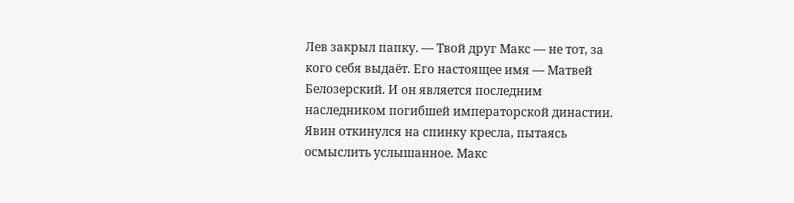Лев закрыл папку. — Твой друг Макс — не тот, за кого себя выдаёт. Его настоящее имя — Матвей Белозерский. И он является последним наследником погибшей императорской династии.
Явин откинулся на спинку кресла, пытаясь осмыслить услышанное. Макс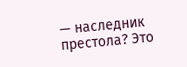— наследник престола? Это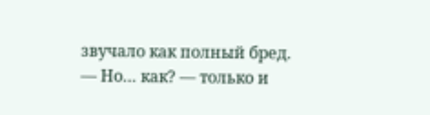звучало как полный бред.
— Но… как? — только и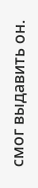смог выдавить он.